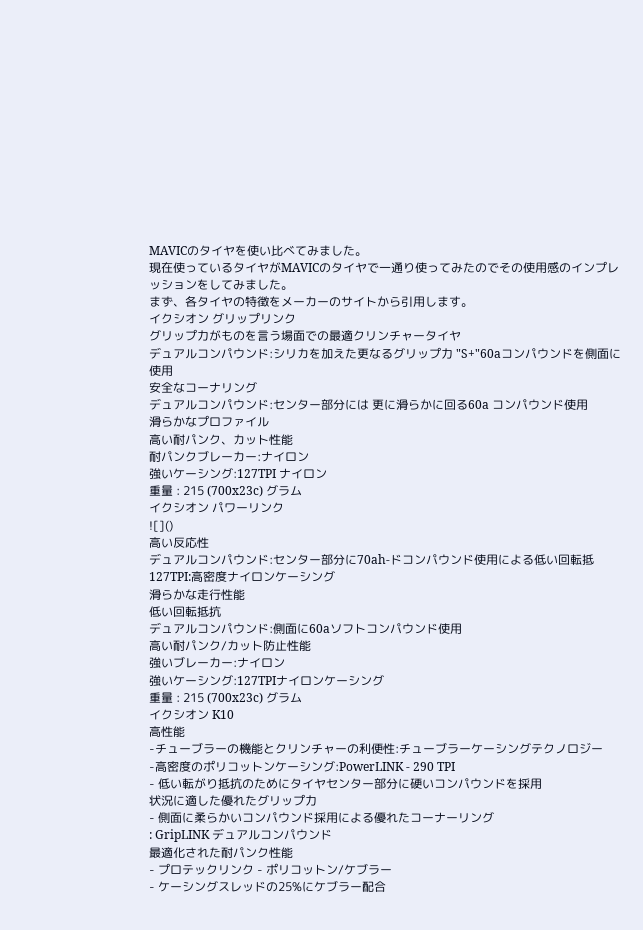MAVICのタイヤを使い比べてみました。
現在使っているタイヤがMAVICのタイヤで一通り使ってみたのでその使用感のインプレッションをしてみました。
まず、各タイヤの特徴をメーカーのサイトから引用します。
イクシオン グリップリンク
グリップ力がものを言う場面での最適クリンチャータイヤ
デュアルコンパウンド:シリカを加えた更なるグリップ力 "S+"60aコンパウンドを側面に使用
安全なコーナリング
デュアルコンパウンド:センター部分には 更に滑らかに回る60a コンパウンド使用
滑らかなプロファイル
高い耐パンク、カット性能
耐パンクブレーカー:ナイロン
強いケーシング:127TPI ナイロン
重量 : 215 (700x23c) グラム
イクシオン パワーリンク
![]()
高い反応性
デュアルコンパウンド:センター部分に70ah-ドコンパウンド使用による低い回転抵
127TPI:高密度ナイロンケーシング
滑らかな走行性能
低い回転抵抗
デュアルコンパウンド:側面に60aソフトコンパウンド使用
高い耐パンク/カット防止性能
強いブレーカー:ナイロン
強いケーシング:127TPIナイロンケーシング
重量 : 215 (700x23c) グラム
イクシオン K10
高性能
-チューブラーの機能とクリンチャーの利便性:チューブラーケーシングテクノロジー
-高密度のポリコットンケーシング:PowerLINK - 290 TPI
- 低い転がり抵抗のためにタイヤセンター部分に硬いコンパウンドを採用
状況に適した優れたグリップ力
- 側面に柔らかいコンパウンド採用による優れたコーナーリング
: GripLINK デュアルコンパウンド
最適化された耐パンク性能
- プロテックリンク - ポリコットン/ケブラー
- ケーシングスレッドの25%にケブラー配合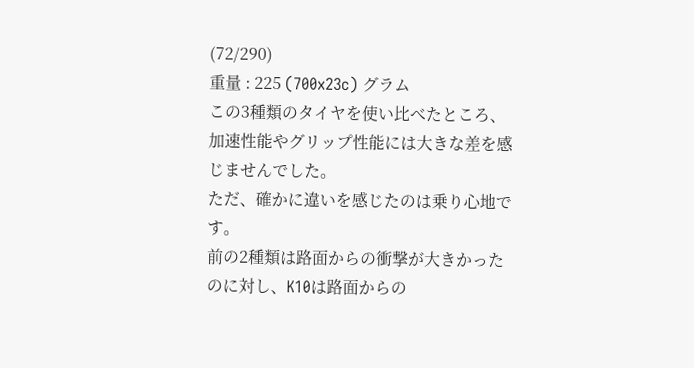(72/290)
重量 : 225 (700x23c) グラム
この3種類のタイヤを使い比べたところ、加速性能やグリップ性能には大きな差を感じませんでした。
ただ、確かに違いを感じたのは乗り心地です。
前の2種類は路面からの衝撃が大きかったのに対し、K10は路面からの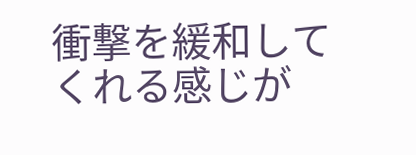衝撃を緩和してくれる感じが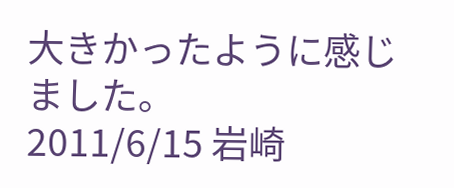大きかったように感じました。
2011/6/15 岩崎